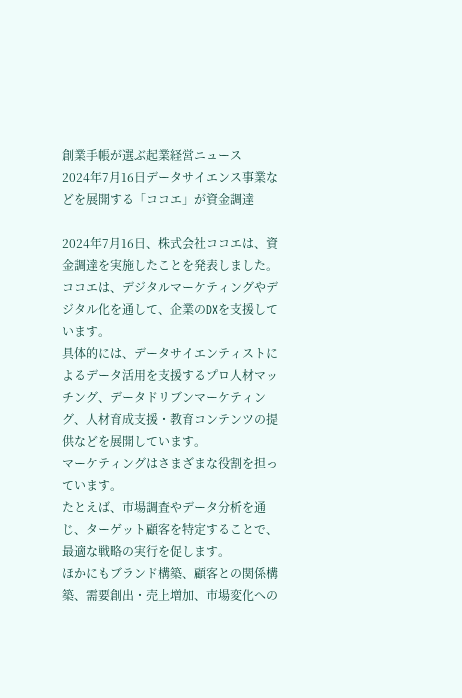創業手帳が選ぶ起業経営ニュース
2024年7月16日データサイエンス事業などを展開する「ココエ」が資金調達

2024年7月16日、株式会社ココエは、資金調達を実施したことを発表しました。
ココエは、デジタルマーケティングやデジタル化を通して、企業のDXを支援しています。
具体的には、データサイエンティストによるデータ活用を支援するプロ人材マッチング、データドリブンマーケティング、人材育成支援・教育コンテンツの提供などを展開しています。
マーケティングはさまざまな役割を担っています。
たとえば、市場調査やデータ分析を通じ、ターゲット顧客を特定することで、最適な戦略の実行を促します。
ほかにもブランド構築、顧客との関係構築、需要創出・売上増加、市場変化への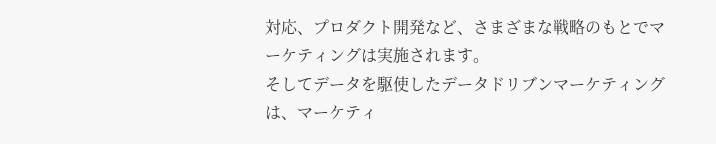対応、プロダクト開発など、さまざまな戦略のもとでマーケティングは実施されます。
そしてデータを駆使したデータドリブンマーケティングは、マーケティ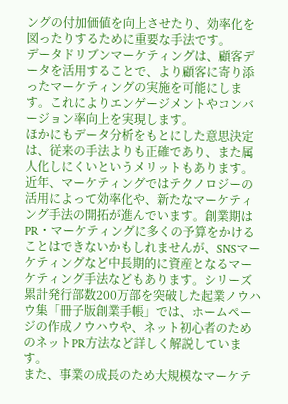ングの付加価値を向上させたり、効率化を図ったりするために重要な手法です。
データドリブンマーケティングは、顧客データを活用することで、より顧客に寄り添ったマーケティングの実施を可能にします。これによりエンゲージメントやコンバージョン率向上を実現します。
ほかにもデータ分析をもとにした意思決定は、従来の手法よりも正確であり、また属人化しにくいというメリットもあります。
近年、マーケティングではテクノロジーの活用によって効率化や、新たなマーケティング手法の開拓が進んでいます。創業期はPR・マーケティングに多くの予算をかけることはできないかもしれませんが、SNSマーケティングなど中長期的に資産となるマーケティング手法などもあります。シリーズ累計発行部数200万部を突破した起業ノウハウ集「冊子版創業手帳」では、ホームページの作成ノウハウや、ネット初心者のためのネットPR方法など詳しく解説しています。
また、事業の成長のため大規模なマーケテ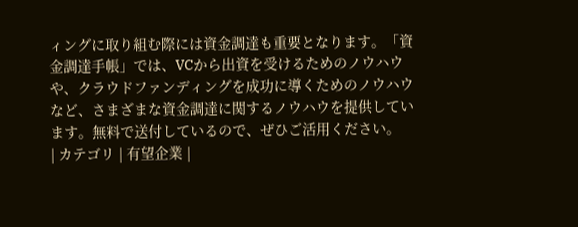ィングに取り組む際には資金調達も重要となります。「資金調達手帳」では、VCから出資を受けるためのノウハウや、クラウドファンディングを成功に導くためのノウハウなど、さまざまな資金調達に関するノウハウを提供しています。無料で送付しているので、ぜひご活用ください。
| カテゴリ | 有望企業 |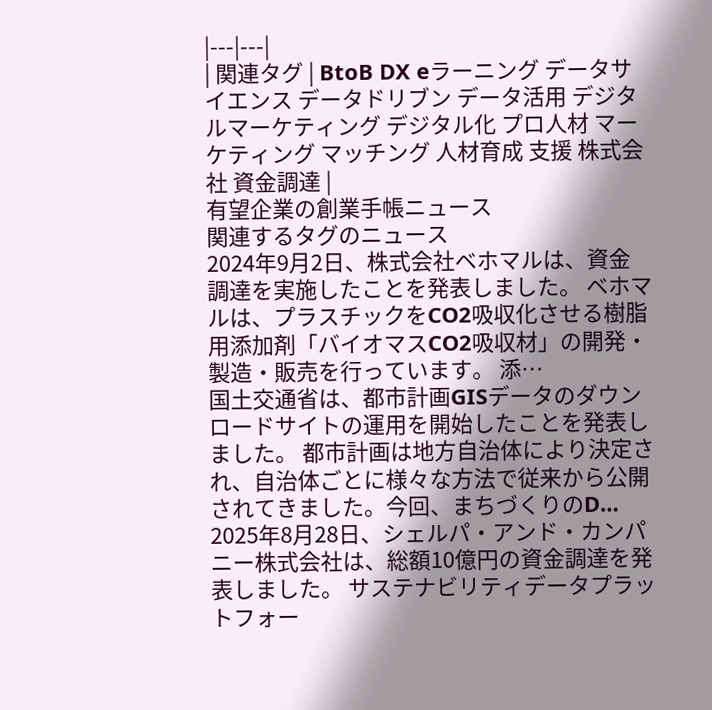|---|---|
| 関連タグ | BtoB DX eラーニング データサイエンス データドリブン データ活用 デジタルマーケティング デジタル化 プロ人材 マーケティング マッチング 人材育成 支援 株式会社 資金調達 |
有望企業の創業手帳ニュース
関連するタグのニュース
2024年9月2日、株式会社ベホマルは、資金調達を実施したことを発表しました。 ベホマルは、プラスチックをCO2吸収化させる樹脂用添加剤「バイオマスCO2吸収材」の開発・製造・販売を行っています。 添…
国土交通省は、都市計画GISデータのダウンロードサイトの運用を開始したことを発表しました。 都市計画は地方自治体により決定され、自治体ごとに様々な方法で従来から公開されてきました。今回、まちづくりのD…
2025年8月28日、シェルパ・アンド・カンパニー株式会社は、総額10億円の資金調達を発表しました。 サステナビリティデータプラットフォー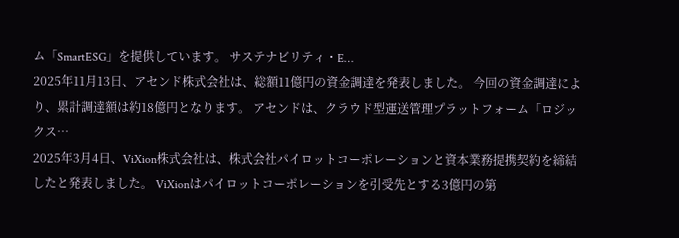ム「SmartESG」を提供しています。 サステナビリティ・E…
2025年11月13日、アセンド株式会社は、総額11億円の資金調達を発表しました。 今回の資金調達により、累計調達額は約18億円となります。 アセンドは、クラウド型運送管理プラットフォーム「ロジックス…
2025年3月4日、ViXion株式会社は、株式会社パイロットコーポレーションと資本業務提携契約を締結したと発表しました。 ViXionはパイロットコーポレーションを引受先とする3億円の第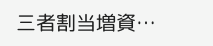三者割当増資…